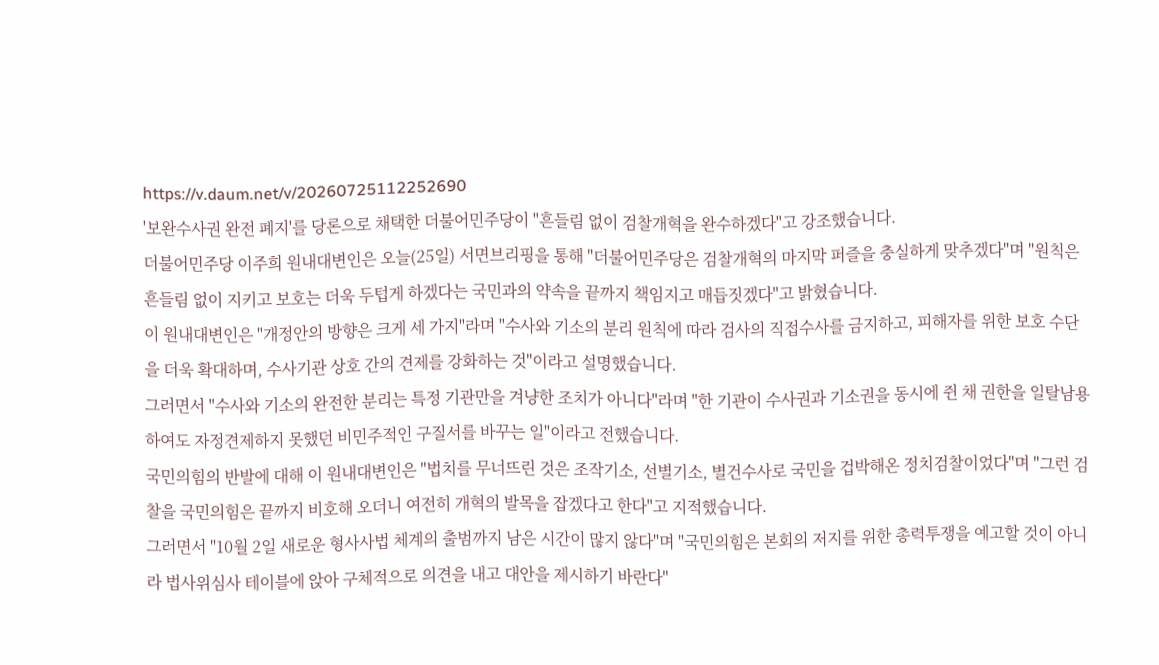https://v.daum.net/v/20260725112252690
'보완수사권 완전 폐지'를 당론으로 채택한 더불어민주당이 "흔들림 없이 검찰개혁을 완수하겠다"고 강조했습니다.
더불어민주당 이주희 원내대변인은 오늘(25일) 서면브리핑을 통해 "더불어민주당은 검찰개혁의 마지막 퍼즐을 충실하게 맞추겠다"며 "원칙은 흔들림 없이 지키고 보호는 더욱 두텁게 하겠다는 국민과의 약속을 끝까지 책임지고 매듭짓겠다"고 밝혔습니다.
이 원내대변인은 "개정안의 방향은 크게 세 가지"라며 "수사와 기소의 분리 원칙에 따라 검사의 직접수사를 금지하고, 피해자를 위한 보호 수단을 더욱 확대하며, 수사기관 상호 간의 견제를 강화하는 것"이라고 설명했습니다.
그러면서 "수사와 기소의 완전한 분리는 특정 기관만을 겨냥한 조치가 아니다"라며 "한 기관이 수사권과 기소권을 동시에 쥔 채 권한을 일탈남용하여도 자정견제하지 못했던 비민주적인 구질서를 바꾸는 일"이라고 전했습니다.
국민의힘의 반발에 대해 이 원내대변인은 "법치를 무너뜨린 것은 조작기소, 선별기소, 별건수사로 국민을 겁박해온 정치검찰이었다"며 "그런 검찰을 국민의힘은 끝까지 비호해 오더니 여전히 개혁의 발목을 잡겠다고 한다"고 지적했습니다.
그러면서 "10월 2일 새로운 형사사법 체계의 출범까지 남은 시간이 많지 않다"며 "국민의힘은 본회의 저지를 위한 총력투쟁을 예고할 것이 아니라 법사위심사 테이블에 앉아 구체적으로 의견을 내고 대안을 제시하기 바란다"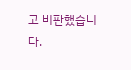고 비판했습니다.